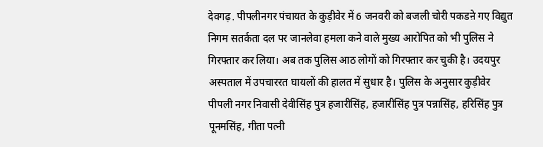देवगढ़. पीपलीनगर पंचायत के कुड़ीवेर में 6 जनवरी को बजली चोरी पकडऩे गए विद्युत निगम सतर्कता दल पर जानलेवा हमला कने वाले मुख्य आरोपित को भी पुलिस ने गिरफ्तार कर लिया। अब तक पुलिस आठ लोगों को गिरफ्तार कर चुकी है। उदयपुर अस्पताल में उपचाररत घायलों की हालत में सुधार है। पुलिस के अनुसार कुड़ीवेर पीपली नगर निवासी देवीसिंह पुत्र हजारीसिंह, हजारीसिंह पुत्र पन्नासिंह, हरिसिंह पुत्र पूनमसिंह, गीता पत्नी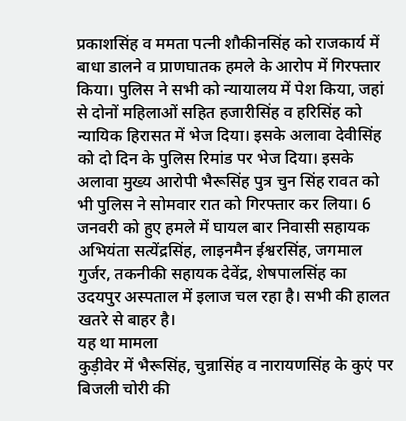प्रकाशसिंह व ममता पत्नी शौकीनसिंह को राजकार्य में बाधा डालने व प्राणघातक हमले के आरोप में गिरफ्तार किया। पुलिस ने सभी को न्यायालय में पेश किया, जहां से दोनों महिलाओं सहित हजारीसिंह व हरिसिंह को न्यायिक हिरासत में भेज दिया। इसके अलावा देवीसिंह को दो दिन के पुलिस रिमांड पर भेज दिया। इसके अलावा मुख्य आरोपी भैरूसिंह पुत्र चुन सिंह रावत को भी पुलिस ने सोमवार रात को गिरफ्तार कर लिया। 6 जनवरी को हुए हमले में घायल बार निवासी सहायक अभियंता सत्येंद्रसिंह, लाइनमैन ईश्वरसिंह, जगमाल गुर्जर, तकनीकी सहायक देवेंद्र, शेषपालसिंह का उदयपुर अस्पताल में इलाज चल रहा है। सभी की हालत खतरे से बाहर है।
यह था मामला
कुड़ीवेर में भैरूसिंह, चुन्नासिंह व नारायणसिंह के कुएं पर बिजली चोरी की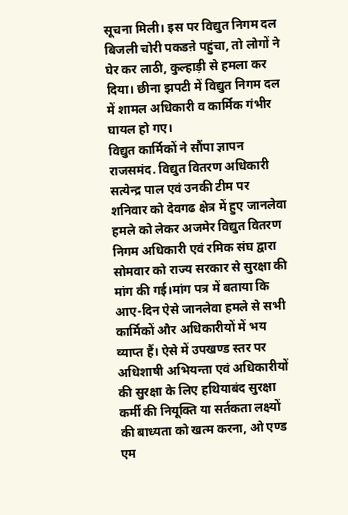सूचना मिली। इस पर विद्युत निगम दल बिजली चोरी पकडऩे पहुंचा, तो लोगों ने घेर कर लाठी, कुल्हाड़ी से हमला कर दिया। छीना झपटी में विद्युत निगम दल में शामल अधिकारी व कार्मिक गंभीर घायल हो गए।
विद्युत कार्मिकों ने सौंपा ज्ञापन
राजसमंद. विद्युत वितरण अधिकारी सत्येन्द्र पाल एवं उनकी टीम पर शनिवार को देवगढ क्षेत्र में हुए जानलेवा हमले को लेकर अजमेर विद्युत वितरण निगम अधिकारी एवं रमिक संघ द्वारा सोमवार को राज्य सरकार से सुरक्षा की मांग की गई।मांग पत्र में बताया कि आए-दिन ऐसे जानलेवा हमले से सभी कार्मिकों और अधिकारीयों में भय व्याप्त हैं। ऐसे में उपखण्ड स्तर पर अधिशाषी अभियन्ता एवं अधिकारीयों की सुरक्षा के लिए हथियाबंद सुरक्षा कर्मी की नियूक्ति या सर्तकता लक्ष्यों की बाध्यता को खत्म करना, ओ एण्ड एम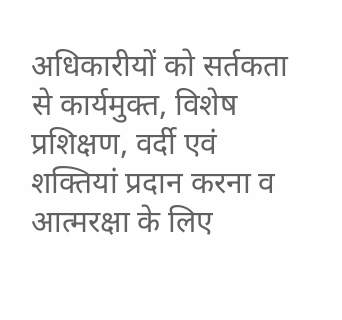अधिकारीयों को सर्तकता से कार्यमुक्त, विशेष प्रशिक्षण, वर्दी एवं शक्तियां प्रदान करना व आत्मरक्षा के लिए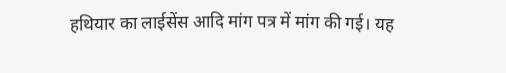हथियार का लाईसेंस आदि मांग पत्र में मांग की गई। यह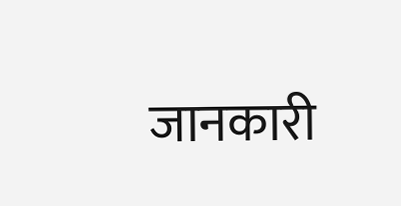जानकारी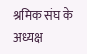श्रमिक संघ के अध्यक्ष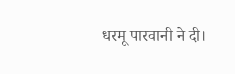धरमू पारवानी ने दी।